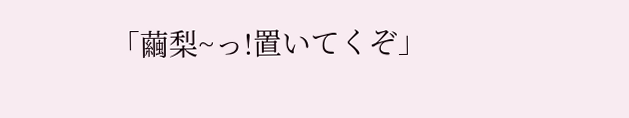「繭梨~っ!置いてくぞ」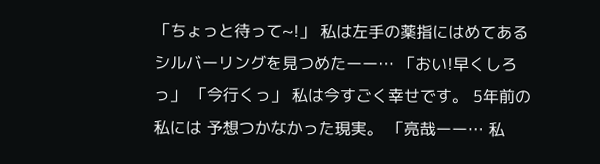「ちょっと待って~!」 私は左手の薬指にはめてある シルバーリングを見つめたーー… 「おい!早くしろっ」 「今行くっ」 私は今すごく幸せです。 5年前の私には 予想つかなかった現実。 「亮哉ーー… 私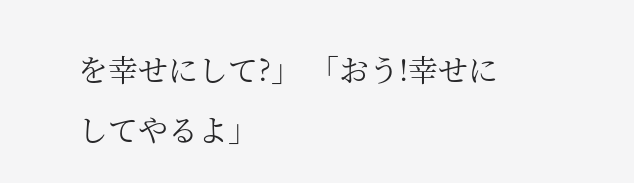を幸せにして?」 「おう!幸せにしてやるよ」